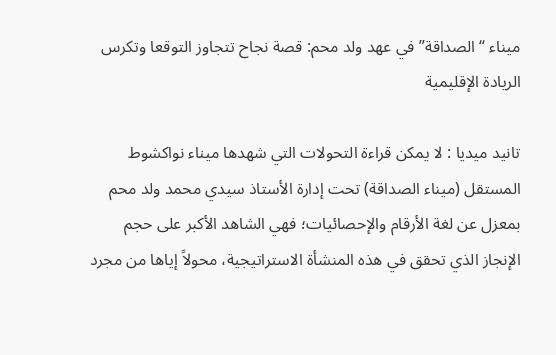ميناء “الصداقة” في عهد ولد محم: قصة نجاح تتجاوز التوقعا وتكرس الريادة الإقليمية

تانيد ميديا : لا يمكن قراءة التحولات التي شهدها ميناء نواكشوط المستقل (ميناء الصداقة) تحت إدارة الأستاذ سيدي محمد ولد محم بمعزل عن لغة الأرقام والإحصائيات؛ فهي الشاهد الأكبر على حجم الإنجاز الذي تحقق في هذه المنشأة الاستراتيجية، محولاً إياها من مجرد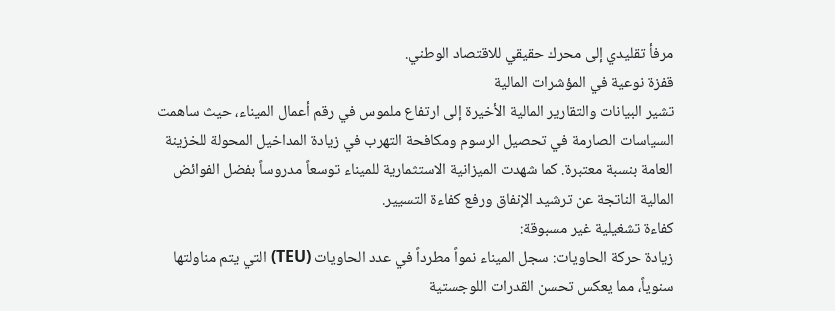مرفأ تقليدي إلى محرك حقيقي للاقتصاد الوطني.
قفزة نوعية في المؤشرات المالية
تشير البيانات والتقارير المالية الأخيرة إلى ارتفاع ملموس في رقم أعمال الميناء، حيث ساهمت السياسات الصارمة في تحصيل الرسوم ومكافحة التهرب في زيادة المداخيل المحولة للخزينة العامة بنسبة معتبرة. كما شهدت الميزانية الاستثمارية للميناء توسعاً مدروساً بفضل الفوائض المالية الناتجة عن ترشيد الإنفاق ورفع كفاءة التسيير.
كفاءة تشغيلية غير مسبوقة:
زيادة حركة الحاويات: سجل الميناء نمواً مطرداً في عدد الحاويات (TEU) التي يتم مناولتها سنوياً، مما يعكس تحسن القدرات اللوجستية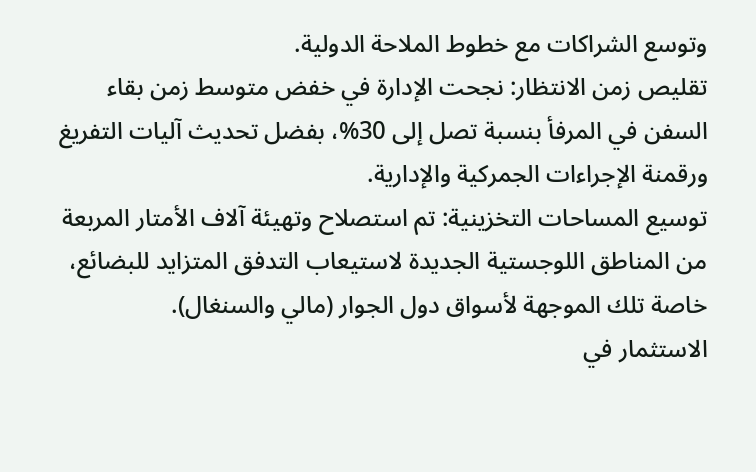وتوسع الشراكات مع خطوط الملاحة الدولية.
تقليص زمن الانتظار: نجحت الإدارة في خفض متوسط زمن بقاء السفن في المرفأ بنسبة تصل إلى 30%، بفضل تحديث آليات التفريغ ورقمنة الإجراءات الجمركية والإدارية.
توسيع المساحات التخزينية: تم استصلاح وتهيئة آلاف الأمتار المربعة من المناطق اللوجستية الجديدة لاستيعاب التدفق المتزايد للبضائع، خاصة تلك الموجهة لأسواق دول الجوار (مالي والسنغال).
الاستثمار في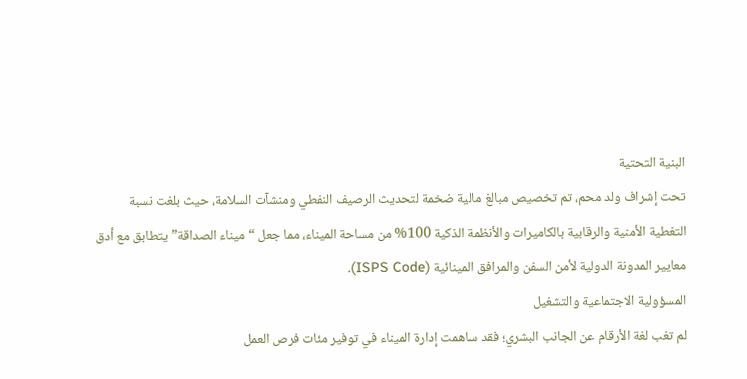البنية التحتية
تحت إشراف ولد محم، تم تخصيص مبالغ مالية ضخمة لتحديث الرصيف النفطي ومنشآت السلامة، حيث بلغت نسبة التغطية الأمنية والرقابية بالكاميرات والأنظمة الذكية 100% من مساحة الميناء، مما جعل “ميناء الصداقة” يتطابق مع أدق معايير المدونة الدولية لأمن السفن والمرافق المينائية (ISPS Code).
المسؤولية الاجتماعية والتشغيل
لم تغب لغة الأرقام عن الجانب البشري؛ فقد ساهمت إدارة الميناء في توفير مئات فرص العمل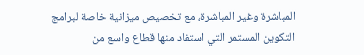المباشرة وغير المباشرة، مع تخصيص ميزانية خاصة لبرامج التكوين المستمر التي استفاد منها قطاع واسع من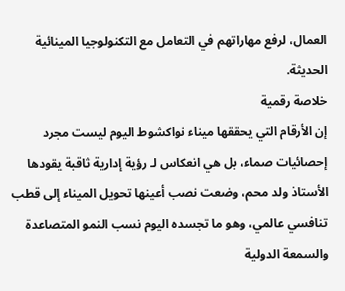العمال، لرفع مهاراتهم في التعامل مع التكنولوجيا المينائية الحديثة.
خلاصة رقمية
إن الأرقام التي يحققها ميناء نواكشوط اليوم ليست مجرد إحصائيات صماء، بل هي انعكاس لـ رؤية إدارية ثاقبة يقودها الأستاذ ولد محم، وضعت نصب أعينها تحويل الميناء إلى قطب تنافسي عالمي، وهو ما تجسده اليوم نسب النمو المتصاعدة والسمعة الدولية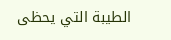الطيبة التي يحظى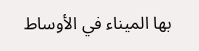بها الميناء في الأوساط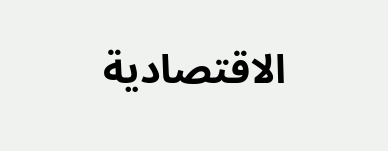الاقتصادية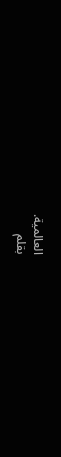العالمية.
بقلم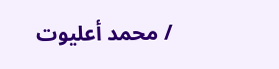/ محمد أعليوت